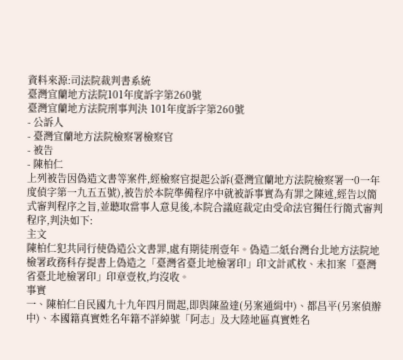資料來源:司法院裁判書系統
臺灣宜蘭地方法院101年度訴字第260號
臺灣宜蘭地方法院刑事判決 101年度訴字第260號
- 公訴人
- 臺灣宜蘭地方法院檢察署檢察官
- 被告
- 陳柏仁
上列被告因偽造文書等案件,經檢察官提起公訴(臺灣宜蘭地方法院檢察署一0一年度偵字第一九五五號),被告於本院準備程序中就被訴事實為有罪之陳述,經告以簡式審判程序之旨,並聽取當事人意見後,本院合議庭裁定由受命法官獨任行簡式審判程序,判決如下:
主文
陳柏仁犯共同行使偽造公文書罪,處有期徒刑壹年。偽造二紙台灣台北地方法院地檢署政務科存提書上偽造之「臺灣省臺北地檢署印」印文計貳枚、未扣案「臺灣省臺北地檢署印」印章壹枚,均沒收。
事實
一、陳柏仁自民國九十九年四月間起,即與陳盈達(另案通緝中)、都昌平(另案偵辦中)、本國籍真實姓名年籍不詳綽號「阿志」及大陸地區真實姓名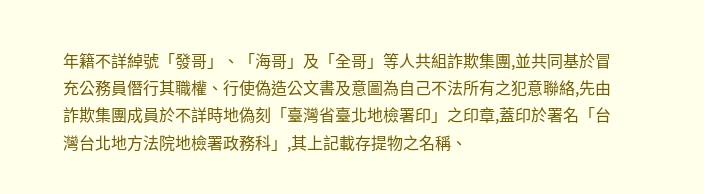年籍不詳綽號「發哥」、「海哥」及「全哥」等人共組詐欺集團,並共同基於冒充公務員僭行其職權、行使偽造公文書及意圖為自己不法所有之犯意聯絡,先由詐欺集團成員於不詳時地偽刻「臺灣省臺北地檢署印」之印章,蓋印於署名「台灣台北地方法院地檢署政務科」,其上記載存提物之名稱、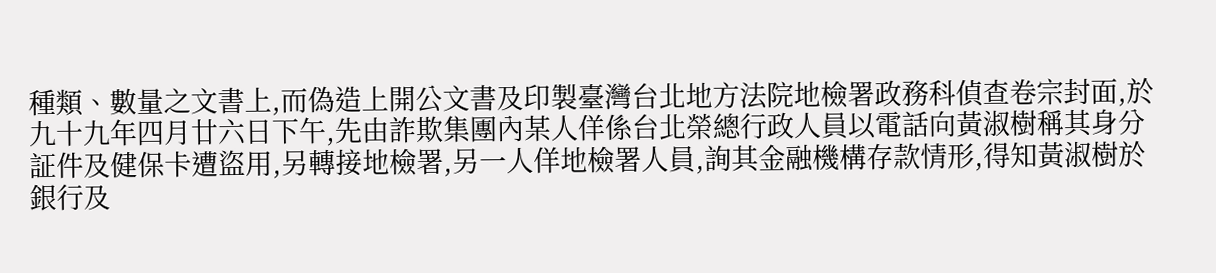種類、數量之文書上,而偽造上開公文書及印製臺灣台北地方法院地檢署政務科偵查卷宗封面,於九十九年四月廿六日下午,先由詐欺集團內某人佯係台北榮總行政人員以電話向黃淑樹稱其身分証件及健保卡遭盜用,另轉接地檢署,另一人佯地檢署人員,詢其金融機構存款情形,得知黃淑樹於銀行及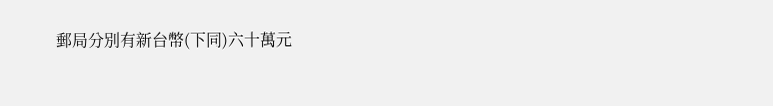郵局分別有新台幣(下同)六十萬元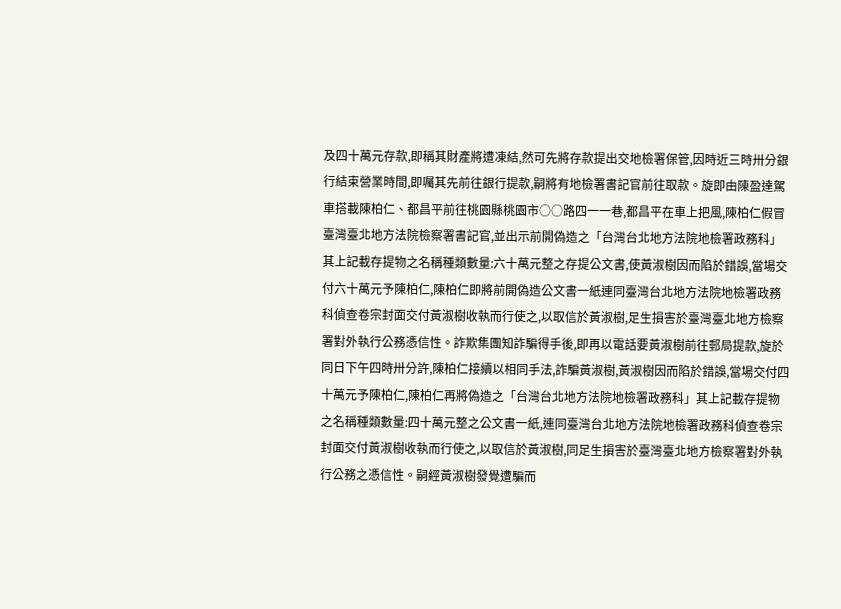及四十萬元存款,即稱其財產將遭凍結,然可先將存款提出交地檢署保管,因時近三時卅分銀行結束營業時間,即囑其先前往銀行提款,嗣將有地檢署書記官前往取款。旋即由陳盈達駕車搭載陳柏仁、都昌平前往桃園縣桃園市○○路四一一巷,都昌平在車上把風,陳柏仁假冒臺灣臺北地方法院檢察署書記官,並出示前開偽造之「台灣台北地方法院地檢署政務科」其上記載存提物之名稱種類數量:六十萬元整之存提公文書,使黃淑樹因而陷於錯誤,當場交付六十萬元予陳柏仁,陳柏仁即將前開偽造公文書一紙連同臺灣台北地方法院地檢署政務科偵查卷宗封面交付黃淑樹收執而行使之,以取信於黃淑樹,足生損害於臺灣臺北地方檢察署對外執行公務憑信性。詐欺集團知詐騙得手後,即再以電話要黃淑樹前往郵局提款,旋於同日下午四時卅分許,陳柏仁接續以相同手法,詐騙黃淑樹,黃淑樹因而陷於錯誤,當場交付四十萬元予陳柏仁,陳柏仁再將偽造之「台灣台北地方法院地檢署政務科」其上記載存提物之名稱種類數量:四十萬元整之公文書一紙,連同臺灣台北地方法院地檢署政務科偵查卷宗封面交付黃淑樹收執而行使之,以取信於黃淑樹,同足生損害於臺灣臺北地方檢察署對外執行公務之憑信性。嗣經黃淑樹發覺遭騙而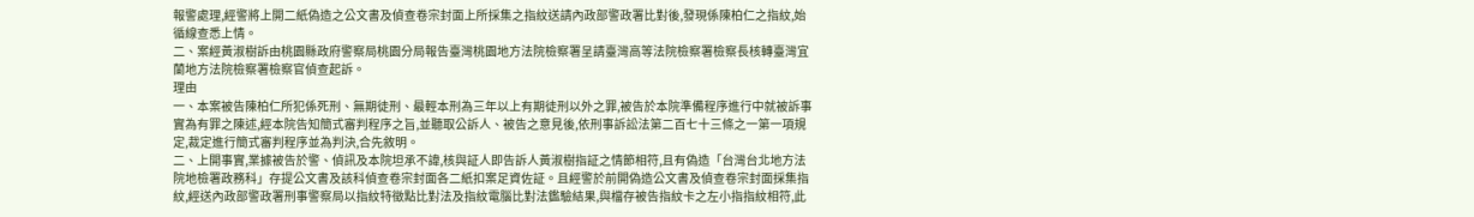報警處理,經警將上開二紙偽造之公文書及偵查卷宗封面上所採集之指紋送請內政部警政署比對後,發現係陳柏仁之指紋,始循線查悉上情。
二、案經黃淑樹訴由桃園縣政府警察局桃園分局報告臺灣桃園地方法院檢察署呈請臺灣高等法院檢察署檢察長核轉臺灣宜蘭地方法院檢察署檢察官偵查起訴。
理由
一、本案被告陳柏仁所犯係死刑、無期徒刑、最輕本刑為三年以上有期徒刑以外之罪,被告於本院準備程序進行中就被訴事實為有罪之陳述,經本院告知簡式審判程序之旨,並聽取公訴人、被告之意見後,依刑事訴訟法第二百七十三條之一第一項規定,裁定進行簡式審判程序並為判決,合先敘明。
二、上開事實,業據被告於警、偵訊及本院坦承不諱,核與証人即告訴人黃淑樹指証之情節相符,且有偽造「台灣台北地方法院地檢署政務科」存提公文書及該科偵查卷宗封面各二紙扣案足資佐証。且經警於前開偽造公文書及偵查卷宗封面採集指紋,經送內政部警政署刑事警察局以指紋特徵點比對法及指紋電腦比對法鑑驗結果,與檔存被告指紋卡之左小指指紋相符,此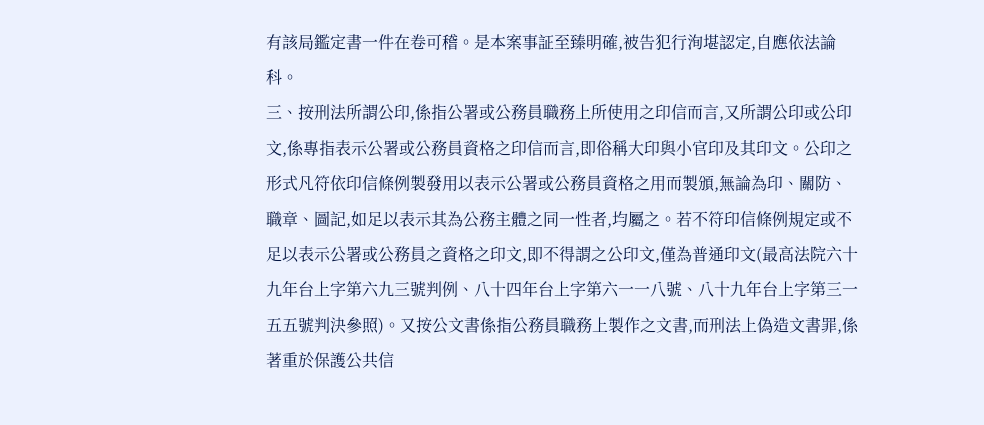有該局鑑定書一件在卷可稽。是本案事証至臻明確,被告犯行洵堪認定,自應依法論科。
三、按刑法所謂公印,係指公署或公務員職務上所使用之印信而言,又所謂公印或公印文,係專指表示公署或公務員資格之印信而言,即俗稱大印與小官印及其印文。公印之形式凡符依印信條例製發用以表示公署或公務員資格之用而製頒,無論為印、關防、職章、圖記,如足以表示其為公務主體之同一性者,均屬之。若不符印信條例規定或不足以表示公署或公務員之資格之印文,即不得謂之公印文,僅為普通印文(最高法院六十九年台上字第六九三號判例、八十四年台上字第六一一八號、八十九年台上字第三一五五號判決參照)。又按公文書係指公務員職務上製作之文書,而刑法上偽造文書罪,係著重於保護公共信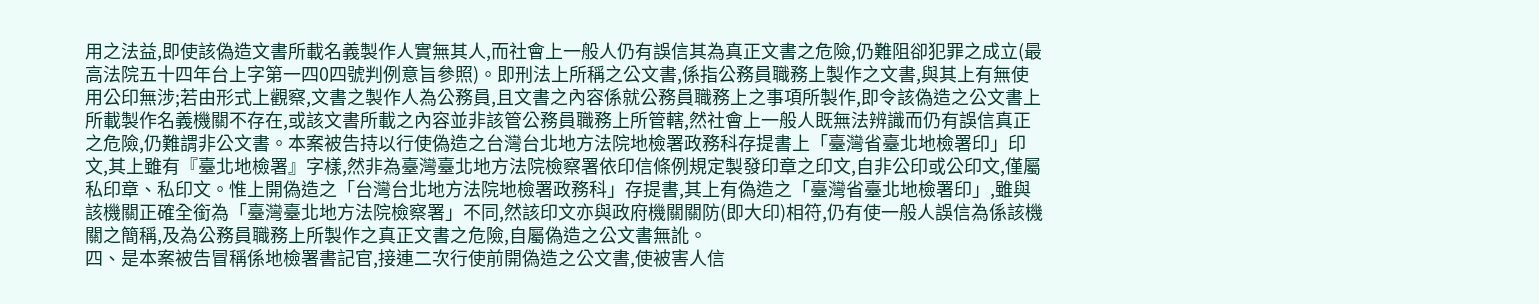用之法益,即使該偽造文書所載名義製作人實無其人,而社會上一般人仍有誤信其為真正文書之危險,仍難阻卻犯罪之成立(最高法院五十四年台上字第一四0四號判例意旨參照)。即刑法上所稱之公文書,係指公務員職務上製作之文書,與其上有無使用公印無涉;若由形式上觀察,文書之製作人為公務員,且文書之內容係就公務員職務上之事項所製作,即令該偽造之公文書上所載製作名義機關不存在,或該文書所載之內容並非該管公務員職務上所管轄,然社會上一般人既無法辨識而仍有誤信真正之危險,仍難謂非公文書。本案被告持以行使偽造之台灣台北地方法院地檢署政務科存提書上「臺灣省臺北地檢署印」印文,其上雖有『臺北地檢署』字樣,然非為臺灣臺北地方法院檢察署依印信條例規定製發印章之印文,自非公印或公印文,僅屬私印章、私印文。惟上開偽造之「台灣台北地方法院地檢署政務科」存提書,其上有偽造之「臺灣省臺北地檢署印」,雖與該機關正確全銜為「臺灣臺北地方法院檢察署」不同,然該印文亦與政府機關關防(即大印)相符,仍有使一般人誤信為係該機關之簡稱,及為公務員職務上所製作之真正文書之危險,自屬偽造之公文書無訛。
四、是本案被告冒稱係地檢署書記官,接連二次行使前開偽造之公文書,使被害人信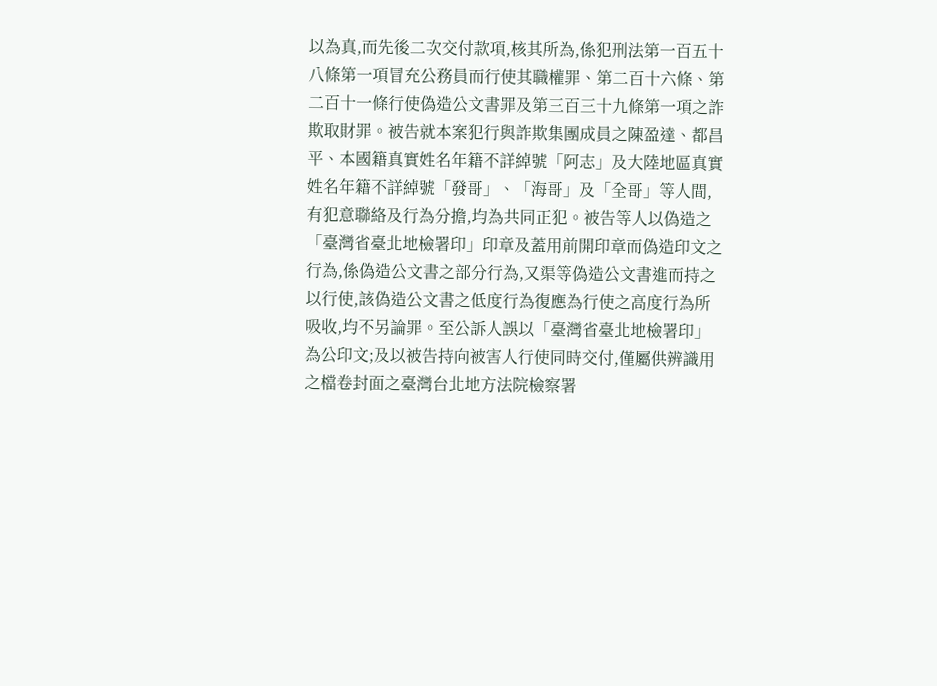以為真,而先後二次交付款項,核其所為,係犯刑法第一百五十八條第一項冒充公務員而行使其職權罪、第二百十六條、第二百十一條行使偽造公文書罪及第三百三十九條第一項之詐欺取財罪。被告就本案犯行與詐欺集團成員之陳盈達、都昌平、本國籍真實姓名年籍不詳綽號「阿志」及大陸地區真實姓名年籍不詳綽號「發哥」、「海哥」及「全哥」等人間,有犯意聯絡及行為分擔,均為共同正犯。被告等人以偽造之「臺灣省臺北地檢署印」印章及蓋用前開印章而偽造印文之行為,係偽造公文書之部分行為,又渠等偽造公文書進而持之以行使,該偽造公文書之低度行為復應為行使之高度行為所吸收,均不另論罪。至公訴人誤以「臺灣省臺北地檢署印」為公印文;及以被告持向被害人行使同時交付,僅屬供辨識用之檔卷封面之臺灣台北地方法院檢察署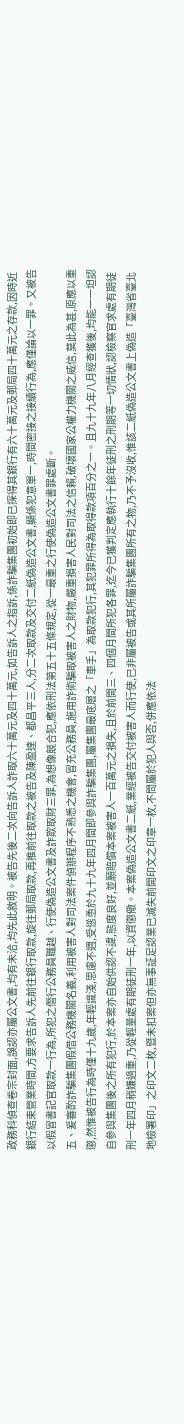政務科偵查卷宗封面,誤認亦屬公文書,均有未洽,均先此敘明。被告先後二次向告訴人詐取六十萬元及四十萬元,如告訴人之指訴,係詐騙集團初始即已探得其銀行有六十萬元及郵局四十萬元之存款,因時近銀行結束營業時間,方要求告訴人先前往銀行取款,旋往郵局取款,再推前往取款之被告及陳盈達、都昌平三人,分二次取款及交付二紙偽造公文書,顯係犯意單一,時間密接之接續行為,應僅論以一罪。又被告以假冒書記官取款一行為,所犯之僭行公務員職越、行使偽造公文書及詐欺取財三罪,為想像競合犯,應依刑法第五十五條規定,從一最重之行使偽造公文書罪處斷。
五、爰審酌詐騙集團假借公務機關名義,利用被害人對司法案件偵辦程序不熟悉之機會,冒充公務員,施用詐術騙取被害人之財物,嚴重損害人民對司法之信賴,破壞國家公權力機關之威信,莫此為甚,原應以重懲,然惟被告行為時僅十九歲,年輕識淺,思慮不週,受慫恿於九十九年四月間即參與詐騙集團,屬集團最底層之「車手」為取款犯行,其犯罪所得為取得款項百分之一。且九十九年八月經查獲後,均能一一坦認自參與集團後之所有犯行,於本案亦自始供認不諱,態度良好,並願賠償本案被害人一百萬元之損失,且於前開三、四個月間所犯各罪,迄今已獲判定應執行十餘年徒刑之刑期等一切情狀,認檢察官求處有期徒刑一年四月稍嫌過重,乃從輕量處有期徒刑一年,以資懲儆。本案偽造公文書二紙,業經被告交付被害人而行使,已非屬被告或其所屬詐騙集團所有之物,乃不予沒收,惟該二紙偽造公文書上偽造「臺灣省臺北地檢署印」之印文二枚,暨未扣案但亦無事証足認業已滅失前開印文之印章一枚,不問屬於犯人與否,併應依法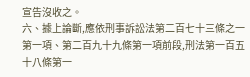宣告沒收之。
六、據上論斷,應依刑事訴訟法第二百七十三條之一第一項、第二百九十九條第一項前段,刑法第一百五十八條第一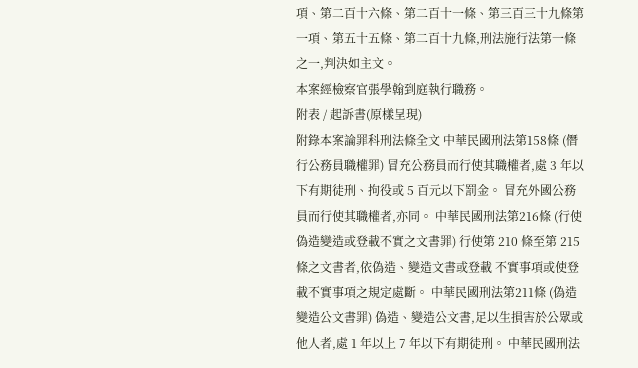項、第二百十六條、第二百十一條、第三百三十九條第一項、第五十五條、第二百十九條,刑法施行法第一條之一,判決如主文。
本案經檢察官張學翰到庭執行職務。
附表 / 起訴書(原樣呈現)
附錄本案論罪科刑法條全文 中華民國刑法第158條 (僭行公務員職權罪) 冒充公務員而行使其職權者,處 3 年以下有期徒刑、拘役或 5 百元以下罰金。 冒充外國公務員而行使其職權者,亦同。 中華民國刑法第216條 (行使偽造變造或登載不實之文書罪) 行使第 210 條至第 215 條之文書者,依偽造、變造文書或登載 不實事項或使登載不實事項之規定處斷。 中華民國刑法第211條 (偽造變造公文書罪) 偽造、變造公文書,足以生損害於公眾或他人者,處 1 年以上 7 年以下有期徒刑。 中華民國刑法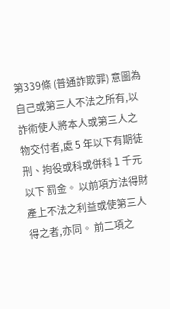第339條 (普通詐欺罪) 意圖為自己或第三人不法之所有,以詐術使人將本人或第三人之 物交付者,處 5 年以下有期徒刑、拘役或科或併科 1 千元以下 罰金。 以前項方法得財產上不法之利益或使第三人得之者,亦同。 前二項之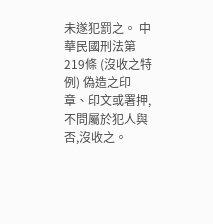未遂犯罰之。 中華民國刑法第219條 (沒收之特例) 偽造之印章、印文或署押,不問屬於犯人與否,沒收之。